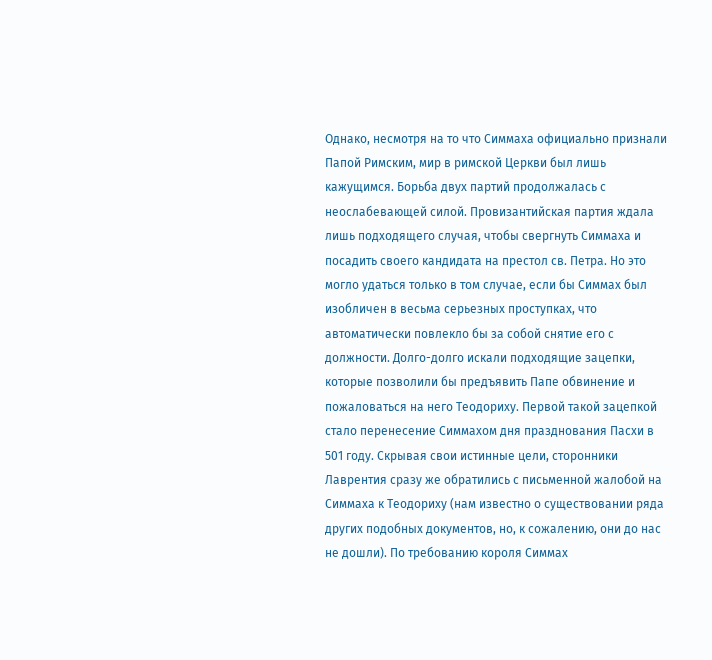Однако, несмотря на то что Симмаха официально признали Папой Римским, мир в римской Церкви был лишь кажущимся. Борьба двух партий продолжалась с неослабевающей силой. Провизантийская партия ждала лишь подходящего случая, чтобы свергнуть Симмаха и посадить своего кандидата на престол св. Петра. Но это могло удаться только в том случае, если бы Симмах был изобличен в весьма серьезных проступках, что автоматически повлекло бы за собой снятие его с должности. Долго-долго искали подходящие зацепки, которые позволили бы предъявить Папе обвинение и пожаловаться на него Теодориху. Первой такой зацепкой стало перенесение Симмахом дня празднования Пасхи в 501 году. Скрывая свои истинные цели, сторонники Лаврентия сразу же обратились с письменной жалобой на Симмаха к Теодориху (нам известно о существовании ряда других подобных документов, но, к сожалению, они до нас не дошли). По требованию короля Симмах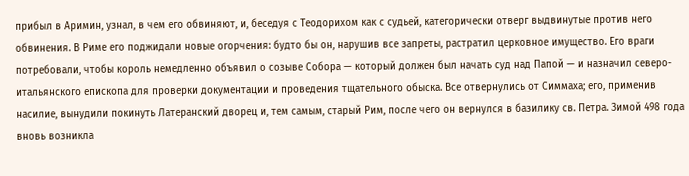прибыл в Аримин, узнал, в чем его обвиняют, и, беседуя с Теодорихом как с судьей, категорически отверг выдвинутые против него обвинения. В Риме его поджидали новые огорчения: будто бы он, нарушив все запреты, растратил церковное имущество. Его враги потребовали, чтобы король немедленно объявил о созыве Собора — который должен был начать суд над Папой — и назначил северо-итальянского епископа для проверки документации и проведения тщательного обыска. Все отвернулись от Симмаха; его, применив насилие, вынудили покинуть Латеранский дворец и, тем самым, старый Рим, после чего он вернулся в базилику св. Петра. Зимой 498 года вновь возникла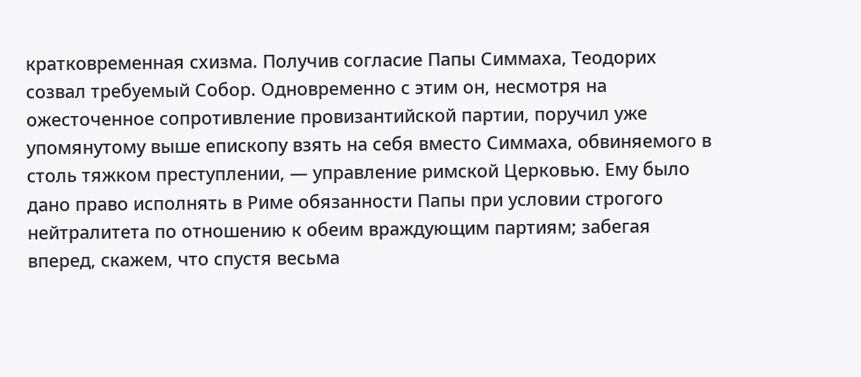кратковременная схизма. Получив согласие Папы Симмаха, Теодорих созвал требуемый Собор. Одновременно с этим он, несмотря на ожесточенное сопротивление провизантийской партии, поручил уже упомянутому выше епископу взять на себя вместо Симмаха, обвиняемого в столь тяжком преступлении, — управление римской Церковью. Ему было дано право исполнять в Риме обязанности Папы при условии строгого нейтралитета по отношению к обеим враждующим партиям; забегая вперед, скажем, что спустя весьма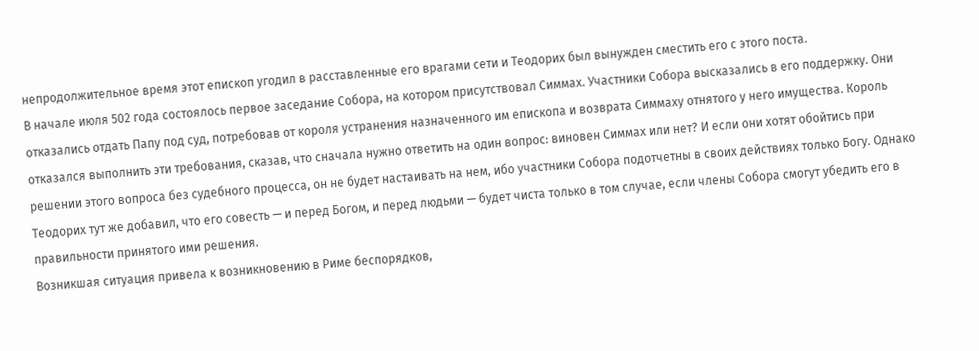непродолжительное время этот епископ угодил в расставленные его врагами сети и Теодорих был вынужден сместить его с этого поста.
В начале июля 502 года состоялось первое заседание Собора, на котором присутствовал Симмах. Участники Собора высказались в его поддержку. Они отказались отдать Папу под суд, потребовав от короля устранения назначенного им епископа и возврата Симмаху отнятого у него имущества. Король отказался выполнить эти требования, сказав, что сначала нужно ответить на один вопрос: виновен Симмах или нет? И если они хотят обойтись при решении этого вопроса без судебного процесса, он не будет настаивать на нем, ибо участники Собора подотчетны в своих действиях только Богу. Однако Теодорих тут же добавил, что его совесть — и перед Богом, и перед людьми — будет чиста только в том случае, если члены Собора смогут убедить его в правильности принятого ими решения.
Возникшая ситуация привела к возникновению в Риме беспорядков,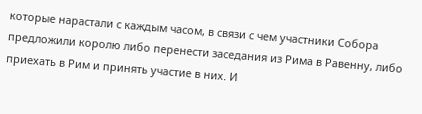которые нарастали с каждым часом, в связи с чем участники Собора предложили королю либо перенести заседания из Рима в Равенну, либо приехать в Рим и принять участие в них. И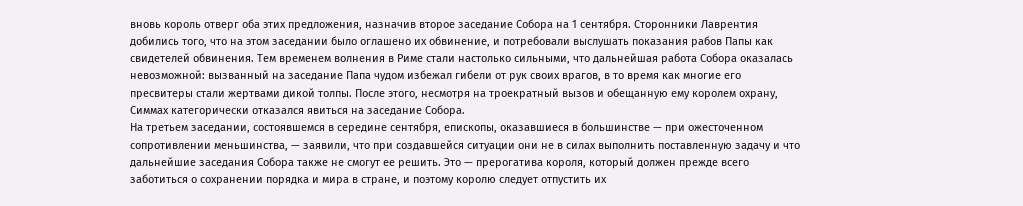вновь король отверг оба этих предложения, назначив второе заседание Собора на 1 сентября. Сторонники Лаврентия добились того, что на этом заседании было оглашено их обвинение, и потребовали выслушать показания рабов Папы как свидетелей обвинения. Тем временем волнения в Риме стали настолько сильными, что дальнейшая работа Собора оказалась невозможной: вызванный на заседание Папа чудом избежал гибели от рук своих врагов, в то время как многие его пресвитеры стали жертвами дикой толпы. После этого, несмотря на троекратный вызов и обещанную ему королем охрану, Симмах категорически отказался явиться на заседание Собора.
На третьем заседании, состоявшемся в середине сентября, епископы, оказавшиеся в большинстве — при ожесточенном сопротивлении меньшинства, — заявили, что при создавшейся ситуации они не в силах выполнить поставленную задачу и что дальнейшие заседания Собора также не смогут ее решить. Это — прерогатива короля, который должен прежде всего заботиться о сохранении порядка и мира в стране, и поэтому королю следует отпустить их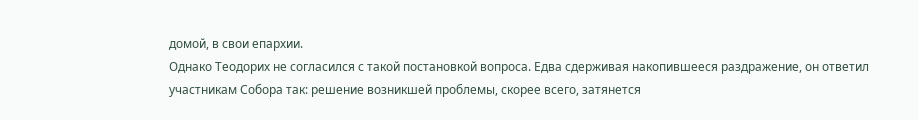домой, в свои епархии.
Однако Теодорих не согласился с такой постановкой вопроса. Едва сдерживая накопившееся раздражение, он ответил участникам Собора так: решение возникшей проблемы, скорее всего, затянется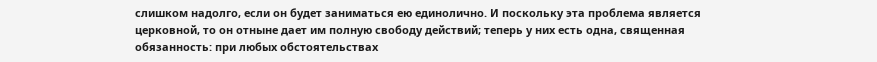слишком надолго, если он будет заниматься ею единолично. И поскольку эта проблема является церковной, то он отныне дает им полную свободу действий; теперь у них есть одна, священная обязанность: при любых обстоятельствах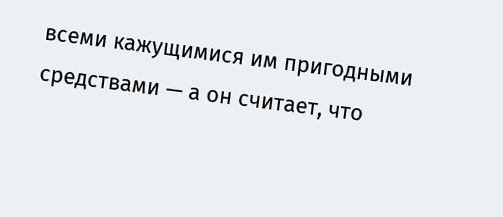всеми кажущимися им пригодными средствами — а он считает, что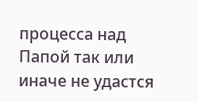процесса над Папой так или иначе не удастся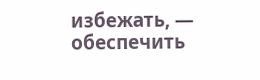избежать, — обеспечить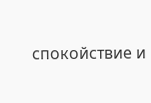спокойствие и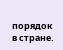порядок в стране.